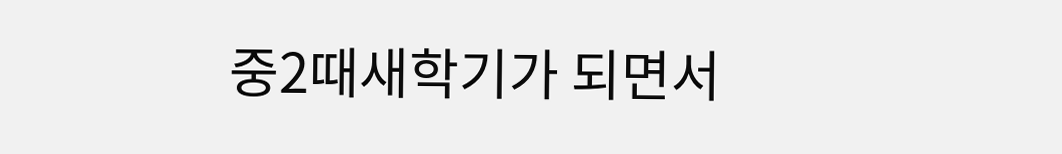중2때새학기가 되면서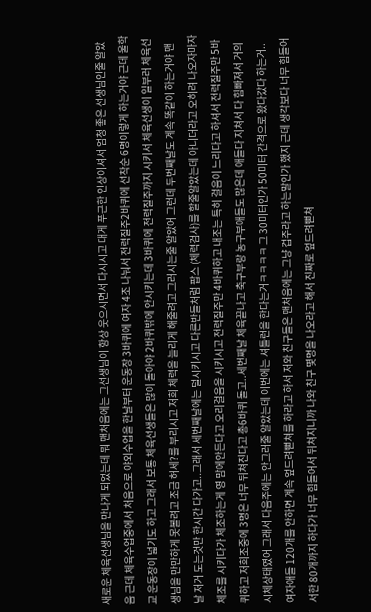새로운 체육선생님을 만나게 되었는데 뭐 맨처음에는 그선생님이 항상 웃으시면서 다시시고 대게 푸근한 인상이셔서 엄청 좋은 선생님인줄 알았음 근데 체육수업중에서 처음으로 야외수업을 한날부터 운동장 3바퀴에 여자 4조 나눠서 전력질주2바퀴에 선착순 6명이렇게 하는거야 근데 울학교 운동장이 넓기도 하고 그래서 보통 체육선생들은 많이 돌아야 2바퀴밖에 안시키는데 3바퀴에 전력질주까지 시키서 체육선생이 일부러 체육선생님을 만만하게 못볼려고 조금 허세?를 부리시고 저희 체력을 늘리게 해줄려고 그러시는줄 알았어 그런데 두번째날도 계속 똑같이 하는거야 맨날 저거 도는것만 한시간 다가고..그래서 세번째날에는 덜시키시고 다른반들처럼 팝스 (체력검사)를 할줄알았는데 아니더라고 오히려 나오자마자 체조를 시키다가 체조하는게 영 맘에안든다고 오리걸음을 시키시고 전력질주만 4바퀴하고 내조는 특히 걸음이 느리다고 하셔서 전력질주만 5바퀴하고 저희조중에 3명은 너무 뒤쳐진다고 총6바퀴 돌고..세번째날 체육끝나고 축구부랑 농구부애들도 많은데 애들다 지쳐서 다 힘빠져서 거의 시체상태였어 그래서 다음주에는 안그러줄 알았는데 이번에는 셔틀런을 한다는거ㅋㅋㅋㅋ 그 30미터인가 50미터 간격으로 왔다갔다 하는거.. 여자애들 120개를 안하면 계속 엎드려뻗쳐를 하라고 하서 저와 친구들은 맨처음에는 그냥 겁주라고 하는말인가 했지 근데 생각보다 너무 힘들어서한 80개까지 하다가 너무 힘들어서 뒤쳐지니까 나와 친구 몇명을 나오라고 해서 진짜로 엎드려뻗쳐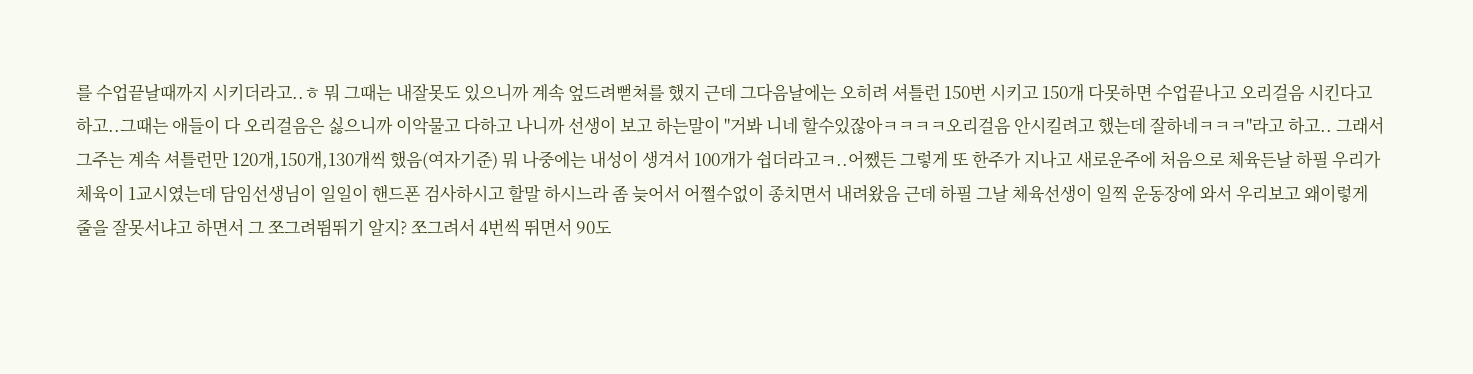를 수업끝날때까지 시키더라고..ㅎ 뭐 그때는 내잘못도 있으니까 계속 엎드려뻗쳐를 했지 근데 그다음날에는 오히려 셔틀런 150번 시키고 150개 다못하면 수업끝나고 오리걸음 시킨다고 하고..그때는 애들이 다 오리걸음은 싫으니까 이악물고 다하고 나니까 선생이 보고 하는말이 "거봐 니네 할수있잖아ㅋㅋㅋㅋ오리걸음 안시킬려고 했는데 잘하네ㅋㅋㅋ"라고 하고.. 그래서 그주는 계속 셔틀런만 120개,150개,130개씩 했음(여자기준) 뭐 나중에는 내성이 생겨서 100개가 쉽더라고ㅋ..어쨌든 그렇게 또 한주가 지나고 새로운주에 처음으로 체육든날 하필 우리가 체육이 1교시였는데 담임선생님이 일일이 핸드폰 검사하시고 할말 하시느라 좀 늦어서 어쩔수없이 종치면서 내려왔음 근데 하필 그날 체육선생이 일찍 운동장에 와서 우리보고 왜이렇게 줄을 잘못서냐고 하면서 그 쪼그려뜀뛰기 알지? 쪼그려서 4번씩 뛰면서 90도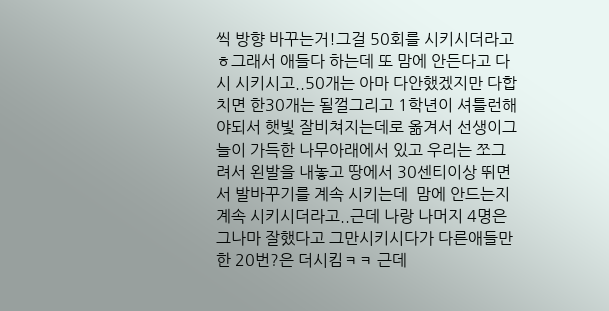씩 방향 바꾸는거!그걸 50회를 시키시더라고ㅎ그래서 애들다 하는데 또 맘에 안든다고 다시 시키시고..50개는 아마 다안했겠지만 다합치면 한30개는 될껄그리고 1학년이 셔틀런해야되서 햇빛 잘비쳐지는데로 옮겨서 선생이그늘이 가득한 나무아래에서 있고 우리는 쪼그려서 왼발을 내놓고 땅에서 30센티이상 뛰면서 발바꾸기를 계속 시키는데  맘에 안드는지  계속 시키시더라고..근데 나랑 나머지 4명은 그나마 잘했다고 그만시키시다가 다른애들만 한 20번?은 더시킴ㅋㅋ 근데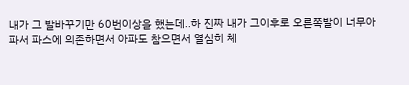내가 그 발바꾸기만 60번이상을 했는데..하 진짜 내가 그이후로 오른쪽발이 너무아파서 파스에 의존하면서 아파도 참으면서 열심히 체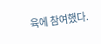육에 참여했다.